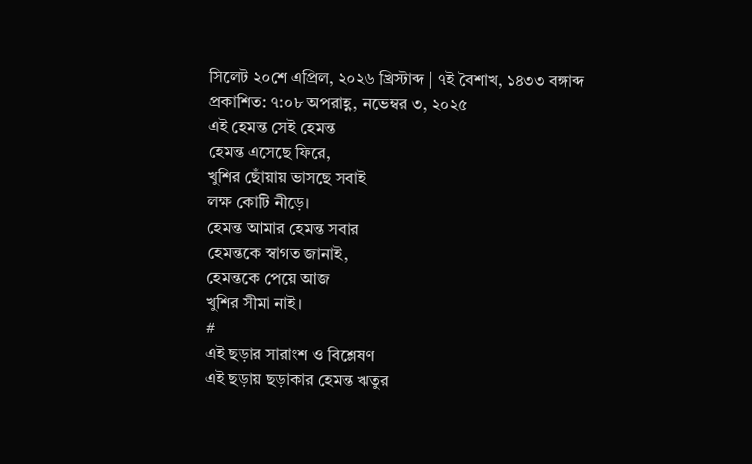সিলেট ২০শে এপ্রিল, ২০২৬ খ্রিস্টাব্দ | ৭ই বৈশাখ, ১৪৩৩ বঙ্গাব্দ
প্রকাশিত: ৭:০৮ অপরাহ্ণ, নভেম্বর ৩, ২০২৫
এই হেমন্ত সেই হেমন্ত
হেমন্ত এসেছে ফিরে,
খুশির ছোঁয়ায় ভাসছে সবাই
লক্ষ কোটি নীড়ে।
হেমন্ত আমার হেমন্ত সবার
হেমন্তকে স্বাগত জানাই,
হেমন্তকে পেয়ে আজ
খুশির সীমা নাই।
#
এই ছড়ার সারাংশ ও বিশ্লেষণ
এই ছড়ায় ছড়াকার হেমন্ত ঋতুর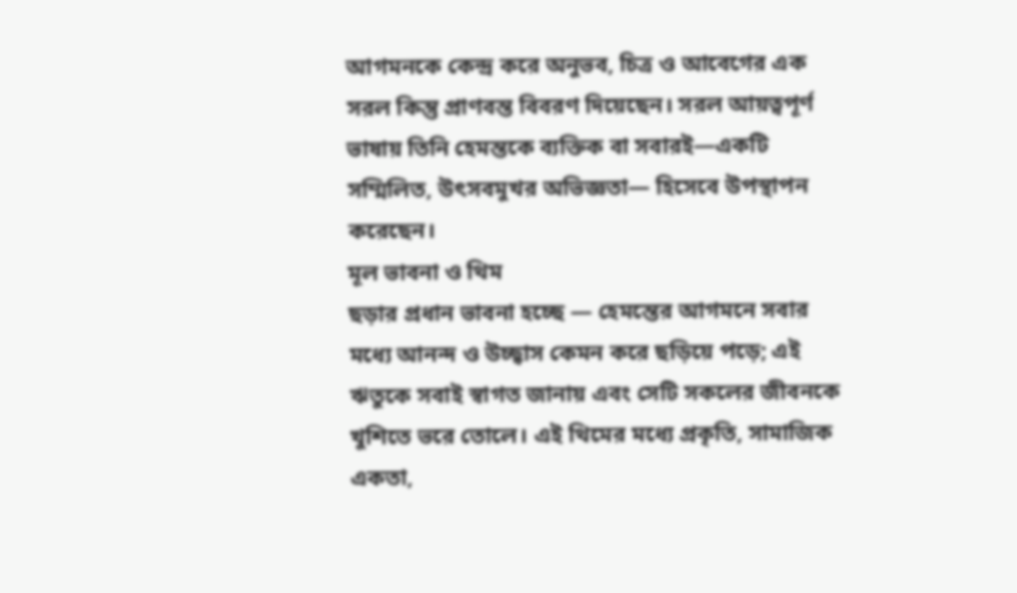আগমনকে কেন্দ্র করে অনুভব, চিত্র ও আবেগের এক সরল কিন্তু প্রাণবন্ত বিবরণ দিয়েছেন। সরল আয়ত্বপূর্ণ ভাষায় তিনি হেমন্তকে ব্যক্তিক বা সবারই—একটি সম্মিলিত, উৎসবমুখর অভিজ্ঞতা— হিসেবে উপস্থাপন করেছেন।
মূল ভাবনা ও থিম
ছড়ার প্রধান ভাবনা হচ্ছে — হেমন্তের আগমনে সবার মধ্যে আনন্দ ও উচ্ছ্বাস কেমন করে ছড়িয়ে পড়ে; এই ঋতুকে সবাই স্বাগত জানায় এবং সেটি সকলের জীবনকে খুশিতে ভরে তোলে। এই থিমের মধ্যে প্রকৃতি, সামাজিক একতা,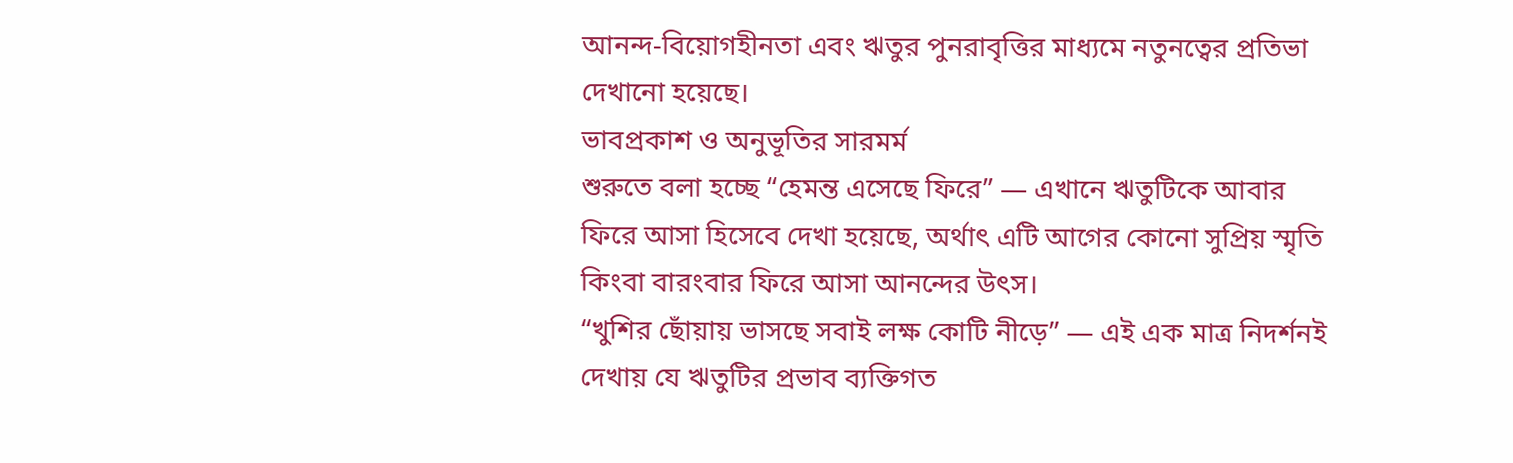আনন্দ-বিয়োগহীনতা এবং ঋতুর পুনরাবৃত্তির মাধ্যমে নতুনত্বের প্রতিভা দেখানো হয়েছে।
ভাবপ্রকাশ ও অনুভূতির সারমর্ম
শুরুতে বলা হচ্ছে “হেমন্ত এসেছে ফিরে” — এখানে ঋতুটিকে আবার ফিরে আসা হিসেবে দেখা হয়েছে, অর্থাৎ এটি আগের কোনো সুপ্রিয় স্মৃতি কিংবা বারংবার ফিরে আসা আনন্দের উৎস।
“খুশির ছোঁয়ায় ভাসছে সবাই লক্ষ কোটি নীড়ে” — এই এক মাত্র নিদর্শনই দেখায় যে ঋতুটির প্রভাব ব্যক্তিগত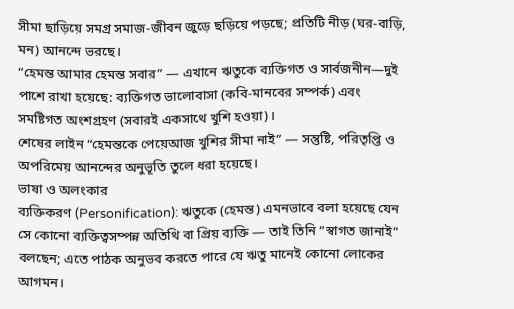সীমা ছাড়িয়ে সমগ্র সমাজ-জীবন জুড়ে ছড়িয়ে পড়ছে; প্রতিটি নীড় (ঘর-বাড়ি, মন) আনন্দে ভরছে।
“হেমন্ত আমার হেমন্ত সবার” — এখানে ঋতুকে ব্যক্তিগত ও সার্বজনীন—দুই পাশে রাখা হয়েছে: ব্যক্তিগত ভালোবাসা (কবি-মানবের সম্পর্ক) এবং সমষ্টিগত অংশগ্রহণ (সবারই একসাথে খুশি হওয়া)।
শেষের লাইন “হেমন্তকে পেয়েআজ খুশির সীমা নাই” — সন্তুষ্টি, পরিতৃপ্তি ও অপরিমেয় আনন্দের অনুভূতি তুলে ধরা হয়েছে।
ভাষা ও অলংকার
ব্যক্তিকরণ (Personification): ঋতুকে (হেমন্ত) এমনভাবে বলা হয়েছে যেন সে কোনো ব্যক্তিত্বসম্পন্ন অতিথি বা প্রিয় ব্যক্তি — তাই তিনি “স্বাগত জানাই” বলছেন; এতে পাঠক অনুভব করতে পারে যে ঋতু মানেই কোনো লোকের আগমন।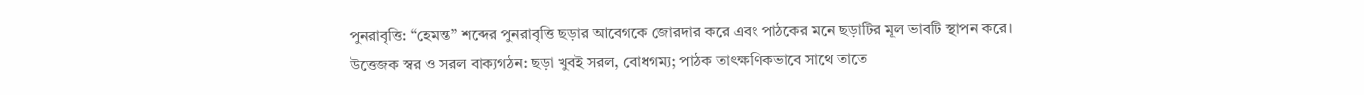পুনরাবৃত্তি: “হেমন্ত” শব্দের পুনরাবৃত্তি ছড়ার আবেগকে জোরদার করে এবং পাঠকের মনে ছড়াটির মূল ভাবটি স্থাপন করে।
উত্তেজক স্বর ও সরল বাক্যগঠন: ছড়া খুবই সরল, বোধগম্য; পাঠক তাৎক্ষণিকভাবে সাথে তাতে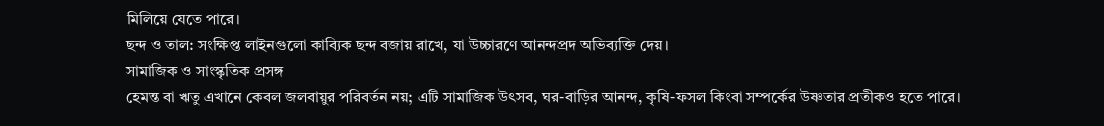মিলিয়ে যেতে পারে।
ছন্দ ও তাল: সংক্ষিপ্ত লাইনগুলো কাব্যিক ছন্দ বজায় রাখে, যা উচ্চারণে আনন্দপ্রদ অভিব্যক্তি দেয়।
সামাজিক ও সাংস্কৃতিক প্রসঙ্গ
হেমন্ত বা ঋতু এখানে কেবল জলবায়ুর পরিবর্তন নয়; এটি সামাজিক উৎসব, ঘর-বাড়ির আনন্দ, কৃষি-ফসল কিংবা সম্পর্কের উষ্ণতার প্রতীকও হতে পারে।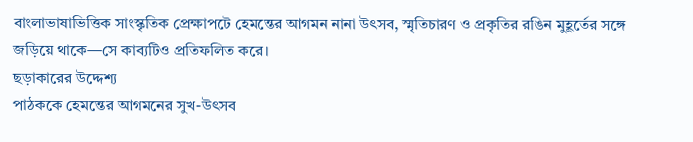বাংলাভাষাভিত্তিক সাংস্কৃতিক প্রেক্ষাপটে হেমন্তের আগমন নানা উৎসব, স্মৃতিচারণ ও প্রকৃতির রঙিন মুহূর্তের সঙ্গে জড়িয়ে থাকে—সে কাব্যটিও প্রতিফলিত করে।
ছড়াকারের উদ্দেশ্য
পাঠককে হেমন্তের আগমনের সুখ-উৎসব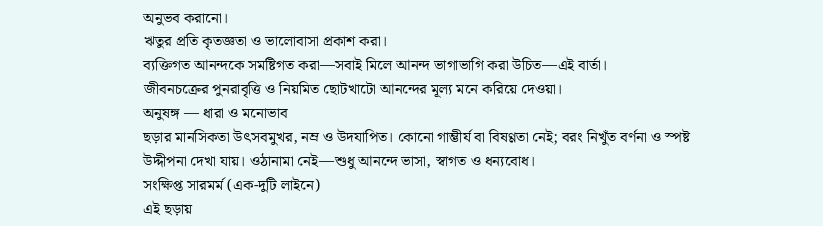অনুভব করানো।
ঋতুর প্রতি কৃতজ্ঞতা ও ভালোবাসা প্রকাশ করা।
ব্যক্তিগত আনন্দকে সমষ্টিগত করা—সবাই মিলে আনন্দ ভাগাভাগি করা উচিত—এই বার্তা।
জীবনচক্রের পুনরাবৃত্তি ও নিয়মিত ছোটখাটো আনন্দের মূল্য মনে করিয়ে দেওয়া।
অনুষঙ্গ — ধারা ও মনোভাব
ছড়ার মানসিকতা উৎসবমুখর, নম্র ও উদযাপিত। কোনো গাম্ভীর্য বা বিষণ্ণতা নেই; বরং নিখুঁত বর্ণনা ও স্পষ্ট উদ্দীপনা দেখা যায়। ওঠানামা নেই—শুধু আনন্দে ভাসা, স্বাগত ও ধন্যবোধ।
সংক্ষিপ্ত সারমর্ম (এক-দুটি লাইনে)
এই ছড়ায়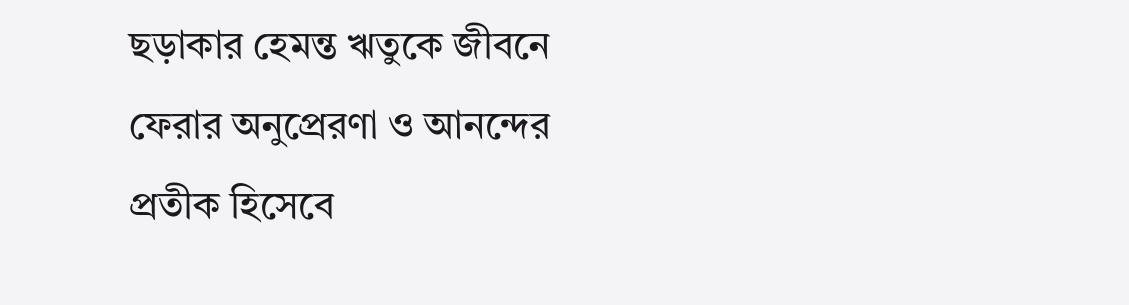ছড়াকার হেমন্ত ঋতুকে জীবনে ফেরার অনুপ্রেরণা ও আনন্দের প্রতীক হিসেবে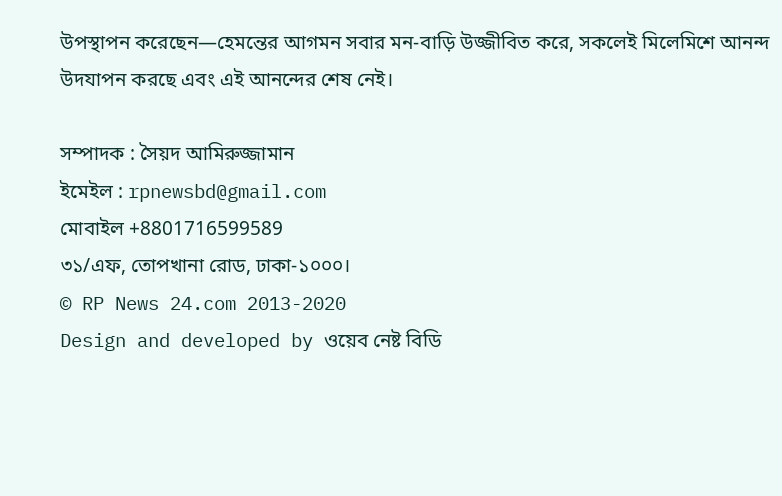উপস্থাপন করেছেন—হেমন্তের আগমন সবার মন-বাড়ি উজ্জীবিত করে, সকলেই মিলেমিশে আনন্দ উদযাপন করছে এবং এই আনন্দের শেষ নেই।

সম্পাদক : সৈয়দ আমিরুজ্জামান
ইমেইল : rpnewsbd@gmail.com
মোবাইল +8801716599589
৩১/এফ, তোপখানা রোড, ঢাকা-১০০০।
© RP News 24.com 2013-2020
Design and developed by ওয়েব নেষ্ট বিডি